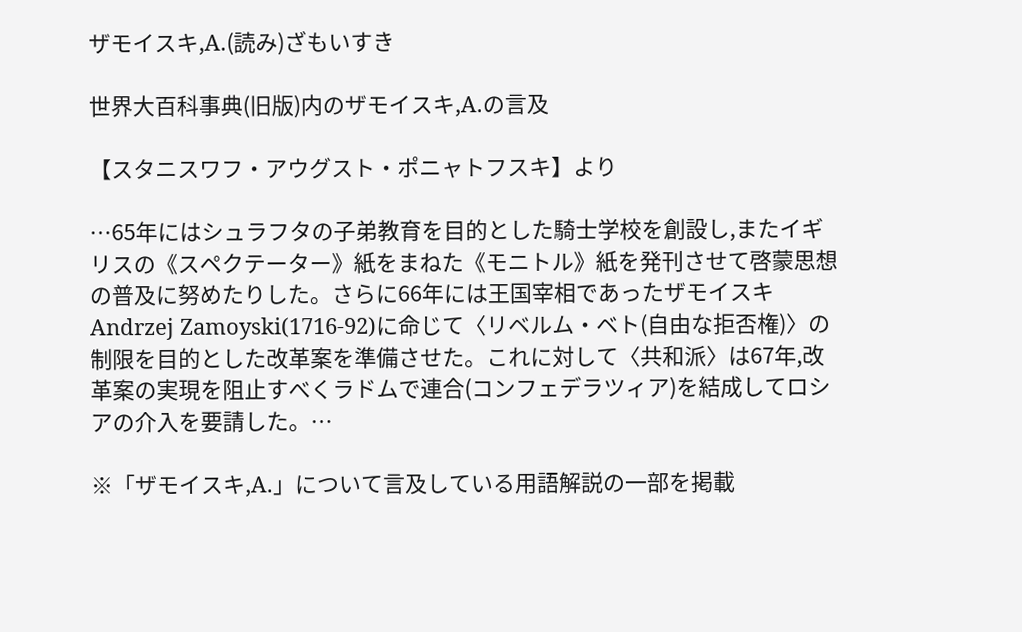ザモイスキ,A.(読み)ざもいすき

世界大百科事典(旧版)内のザモイスキ,A.の言及

【スタニスワフ・アウグスト・ポニャトフスキ】より

…65年にはシュラフタの子弟教育を目的とした騎士学校を創設し,またイギリスの《スペクテーター》紙をまねた《モニトル》紙を発刊させて啓蒙思想の普及に努めたりした。さらに66年には王国宰相であったザモイスキAndrzej Zamoyski(1716‐92)に命じて〈リベルム・ベト(自由な拒否権)〉の制限を目的とした改革案を準備させた。これに対して〈共和派〉は67年,改革案の実現を阻止すべくラドムで連合(コンフェデラツィア)を結成してロシアの介入を要請した。…

※「ザモイスキ,A.」について言及している用語解説の一部を掲載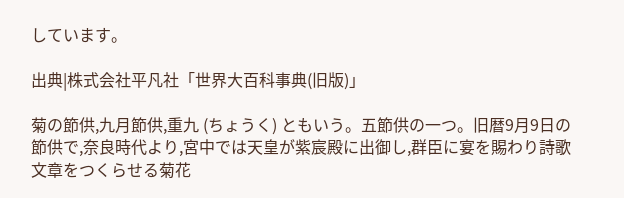しています。

出典|株式会社平凡社「世界大百科事典(旧版)」

菊の節供,九月節供,重九 (ちょうく) ともいう。五節供の一つ。旧暦9月9日の節供で,奈良時代より,宮中では天皇が紫宸殿に出御し,群臣に宴を賜わり詩歌文章をつくらせる菊花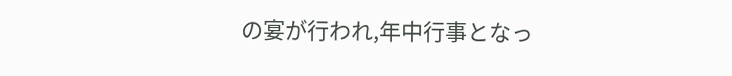の宴が行われ,年中行事となっ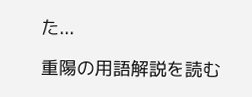た...

重陽の用語解説を読む